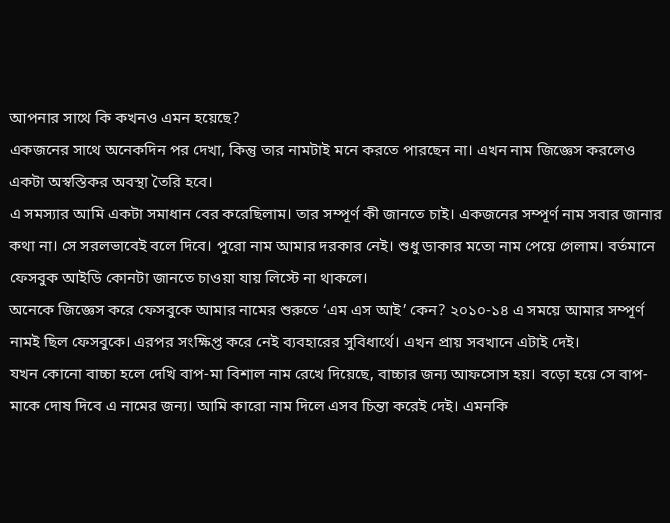আপনার সাথে কি কখনও এমন হয়েছে?
একজনের সাথে অনেকদিন পর দেখা, কিন্তু তার নামটাই মনে করতে পারছেন না। এখন নাম জিজ্ঞেস করলেও একটা অস্বস্তিকর অবস্থা তৈরি হবে।
এ সমস্যার আমি একটা সমাধান বের করেছিলাম। তার সম্পূর্ণ কী জানতে চাই। একজনের সম্পূর্ণ নাম সবার জানার কথা না। সে সরলভাবেই বলে দিবে। পুরো নাম আমার দরকার নেই। শুধু ডাকার মতো নাম পেয়ে গেলাম। বর্তমানে ফেসবুক আইডি কোনটা জানতে চাওয়া যায় লিস্টে না থাকলে।
অনেকে জিজ্ঞেস করে ফেসবুকে আমার নামের শুরুতে ‘এম এস আই’ কেন? ২০১০-১৪ এ সময়ে আমার সম্পূর্ণ নামই ছিল ফেসবুকে। এরপর সংক্ষিপ্ত করে নেই ব্যবহারের সুবিধার্থে। এখন প্রায় সবখানে এটাই দেই।
যখন কোনো বাচ্চা হলে দেখি বাপ-মা বিশাল নাম রেখে দিয়েছে, বাচ্চার জন্য আফসোস হয়। বড়ো হয়ে সে বাপ-মাকে দোষ দিবে এ নামের জন্য। আমি কারো নাম দিলে এসব চিন্তা করেই দেই। এমনকি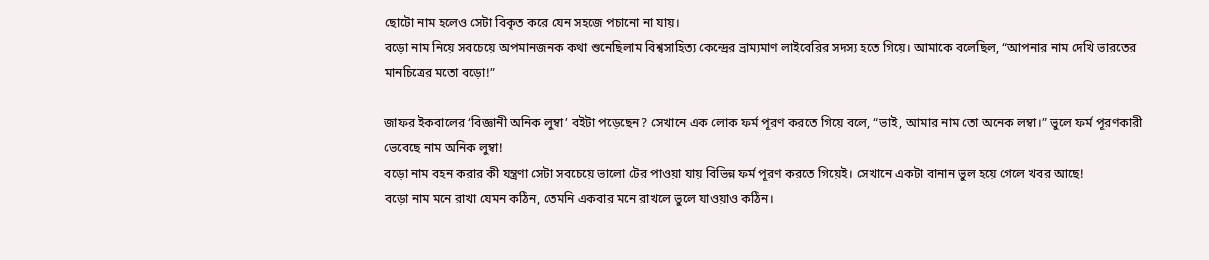ছোটো নাম হলেও সেটা বিকৃত করে যেন সহজে পচানো না যায়।
বড়ো নাম নিয়ে সবচেয়ে অপমানজনক কথা শুনেছিলাম বিশ্বসাহিত্য কেন্দ্রের ভ্রাম্যমাণ লাইবেরির সদস্য হতে গিয়ে। আমাকে বলেছিল, “আপনার নাম দেখি ভারতের মানচিত্রের মতো বড়ো!”

জাফর ইকবালের ‘বিজ্ঞানী অনিক লুম্বা’ বইটা পড়েছেন? সেখানে এক লোক ফর্ম পূরণ করতে গিয়ে বলে, “ভাই, আমার নাম তো অনেক লম্বা।” ভুলে ফর্ম পূরণকারী ভেবেছে নাম অনিক লুম্বা!
বড়ো নাম বহন করার কী যন্ত্রণা সেটা সবচেয়ে ভালো টের পাওয়া যায় বিভিন্ন ফর্ম পূরণ করতে গিয়েই। সেখানে একটা বানান ভুল হয়ে গেলে খবর আছে!
বড়ো নাম মনে রাখা যেমন কঠিন, তেমনি একবার মনে রাখলে ভুলে যাওয়াও কঠিন।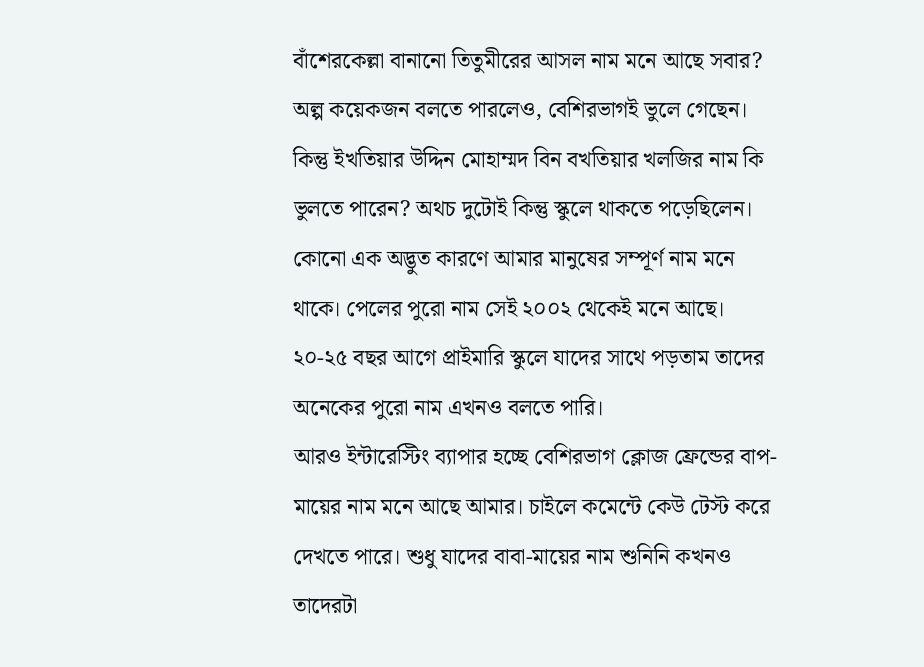বাঁশেরকেল্লা বানানো তিতুমীরের আসল নাম মনে আছে সবার? অল্প কয়েকজন বলতে পারলেও, বেশিরভাগই ভুলে গেছেন। কিন্তু ইখতিয়ার উদ্দিন মোহাম্মদ বিন বখতিয়ার খলজির নাম কি ভুলতে পারেন? অথচ দুটোই কিন্তু স্কুলে থাকতে পড়েছিলেন।
কোনো এক অদ্ভুত কারণে আমার মানুষের সম্পূর্ণ নাম মনে থাকে। পেলের পুরো নাম সেই ২০০২ থেকেই মনে আছে। ২০-২৫ বছর আগে প্রাইমারি স্কুলে যাদের সাথে পড়তাম তাদের অনেকের পুরো নাম এখনও বলতে পারি।
আরও ইন্টারেস্টিং ব্যাপার হচ্ছে বেশিরভাগ ক্লোজ ফ্রেন্ডের বাপ-মায়ের নাম মনে আছে আমার। চাইলে কমেন্টে কেউ টেস্ট করে দেখতে পারে। শুধু যাদের বাবা-মায়ের নাম শুনিনি কখনও তাদেরটা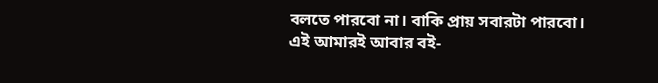বলতে পারবো না। বাকি প্রায় সবারটা পারবো।
এই আমারই আবার বই-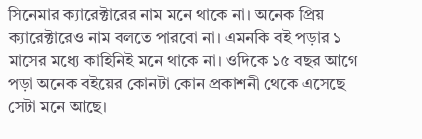সিনেমার ক্যারেক্টারের নাম মনে থাকে না। অনেক প্রিয় ক্যারেক্টারেও নাম বলতে পারবো না। এমনকি বই পড়ার ১ মাসের মধ্যে কাহিনিই মনে থাকে না। ওদিকে ১৫ বছর আগে পড়া অনেক বইয়ের কোনটা কোন প্রকাশনী থেকে এসেছে সেটা মনে আছে।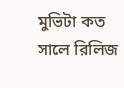মুভিটা কত সালে রিলিজ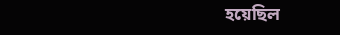হয়েছিল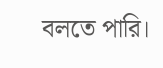বলতে পারি।